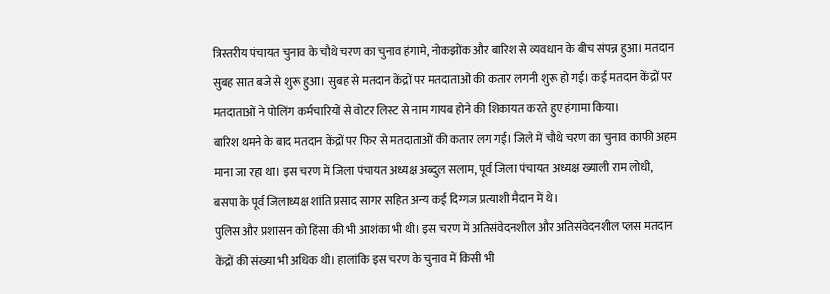त्रिस्तरीय पंचायत चुनाव के चौथे चरण का चुनाव हंगामे, नोकझोंक और बारिश से व्यवधान के बीच संपन्न हुआ। मतदान सुबह सात बजे से शुरू हुआ। सुबह से मतदान केंद्रों पर मतदाताओं की कतार लगनी शुरू हो गई। कई मतदान केंद्रों पर मतदाताओं ने पोलिंग कर्मचारियों से वोटर लिस्ट से नाम गायब होने की शिकायत करते हुए हंगामा किया।
बारिश थमने के बाद मतदान केंद्रों पर फिर से मतदाताओं की कतार लग गई। जिले में चौथे चरण का चुनाव काफी अहम माना जा रहा था। इस चरण में जिला पंचायत अध्यक्ष अब्दुल सलाम, पूर्व जिला पंचायत अध्यक्ष ख्याली राम लोधी, बसपा के पूर्व जिलाध्यक्ष शांति प्रसाद सागर सहित अन्य कई दिग्गज प्रत्याशी मैदान में थे।
पुलिस और प्रशासन को हिंसा की भी आशंका भी थी। इस चरण में अतिसंवेदनशील और अतिसंवेदनशील प्लस मतदान केंद्रों की संख्या भी अधिक थी। हालांकि इस चरण के चुनाव में किसी भी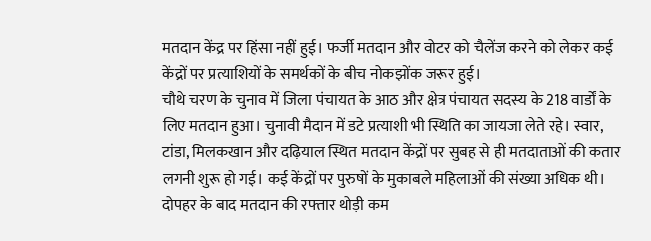मतदान केंद्र पर हिंसा नहीं हुई। फर्जी मतदान और वोटर को चैलेंज करने को लेकर कई केंद्रों पर प्रत्याशियों के समर्थकों के बीच नोकझोंक जरूर हुई।
चौथे चरण के चुनाव में जिला पंचायत के आठ और क्षेत्र पंचायत सदस्य के 218 वार्डों के लिए मतदान हुआ। चुनावी मैदान में डटे प्रत्याशी भी स्थिति का जायजा लेते रहे। स्वार, टांडा, मिलकखान और दढ़ियाल स्थित मतदान केंद्रों पर सुबह से ही मतदाताओं की कतार लगनी शुरू हो गई। कई केंद्रों पर पुरुषों के मुकाबले महिलाओं की संख्या अधिक थी।
दोपहर के बाद मतदान की रफ्तार थोड़ी कम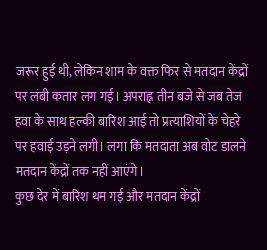जरूर हुई थी, लेकिन शाम के वक्त फिर से मतदान केंद्रों पर लंबी कतार लग गई। अपराह्न तीन बजे से जब तेज हवा के साथ हल्की बारिश आई तो प्रत्याशियों के चेहरे पर हवाई उड़ने लगी। लगा कि मतदाता अब वोट डालने मतदान केंद्रों तक नहीं आएंगे।
कुछ देर में बारिश थम गई और मतदान केंद्रों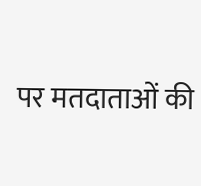पर मतदाताओं की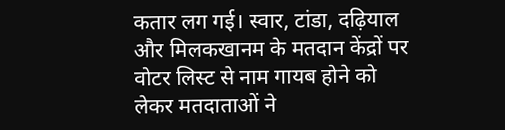कतार लग गई। स्वार, टांडा, दढ़ियाल और मिलकखानम के मतदान केंद्रों पर वोटर लिस्ट से नाम गायब होने को लेकर मतदाताओं ने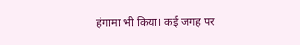हंगामा भी किया। कई जगह पर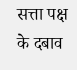सत्ता पक्ष के दबाव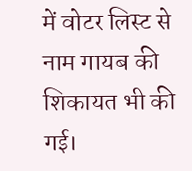में वोटर लिस्ट से नाम गायब की शिकायत भी की गई।